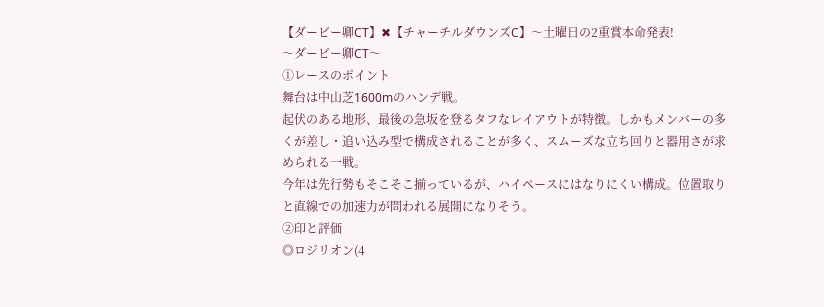【ダービー卿CT】✖【チャーチルダウンズC】〜土曜日の2重賞本命発表!
〜ダービー卿CT〜
①レースのポイント
舞台は中山芝1600mのハンデ戦。
起伏のある地形、最後の急坂を登るタフなレイアウトが特徴。しかもメンバーの多くが差し・追い込み型で構成されることが多く、スムーズな立ち回りと器用さが求められる一戦。
今年は先行勢もそこそこ揃っているが、ハイペースにはなりにくい構成。位置取りと直線での加速力が問われる展開になりそう。
②印と評価
◎ロジリオン(4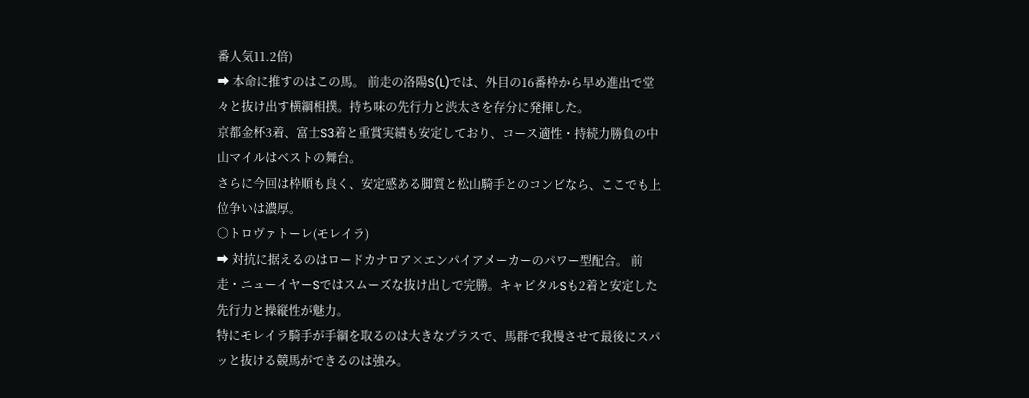番人気11.2倍)
➡ 本命に推すのはこの馬。 前走の洛陽S(L)では、外目の16番枠から早め進出で堂々と抜け出す横綱相撲。持ち味の先行力と渋太さを存分に発揮した。
京都金杯3着、富士S3着と重賞実績も安定しており、コース適性・持続力勝負の中山マイルはベストの舞台。
さらに今回は枠順も良く、安定感ある脚質と松山騎手とのコンビなら、ここでも上位争いは濃厚。
○トロヴァトーレ(モレイラ)
➡ 対抗に据えるのはロードカナロア×エンパイアメーカーのパワー型配合。 前走・ニューイヤーSではスムーズな抜け出しで完勝。キャピタルSも2着と安定した先行力と操縦性が魅力。
特にモレイラ騎手が手綱を取るのは大きなプラスで、馬群で我慢させて最後にスパッと抜ける競馬ができるのは強み。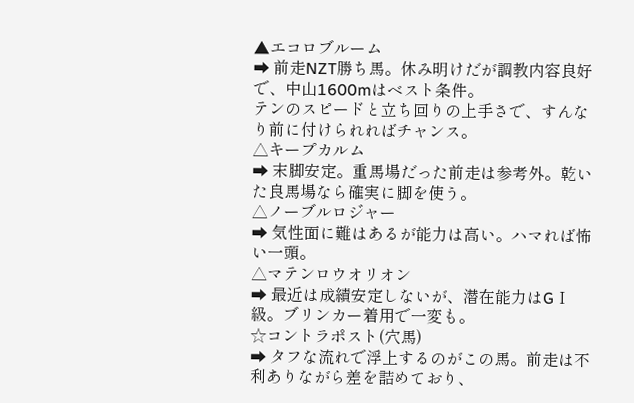▲エコロブルーム
➡ 前走NZT勝ち馬。休み明けだが調教内容良好で、中山1600mはベスト条件。
テンのスピードと立ち回りの上手さで、すんなり前に付けられればチャンス。
△キープカルム
➡ 末脚安定。重馬場だった前走は参考外。乾いた良馬場なら確実に脚を使う。
△ノーブルロジャー
➡ 気性面に難はあるが能力は高い。ハマれば怖い一頭。
△マテンロウオリオン
➡ 最近は成績安定しないが、潜在能力はGⅠ級。ブリンカー着用で一変も。
☆コントラポスト(穴馬)
➡ タフな流れで浮上するのがこの馬。前走は不利ありながら差を詰めており、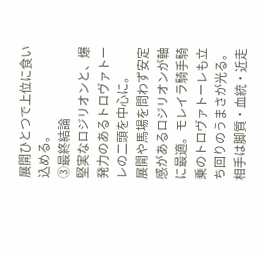展開ひとつで上位に食い込める。
③最終結論
堅実なロジリオンと、爆発力のあるトロヴァトーレの二頭を中心に。
展開や馬場を問わず安定感があるロジリオンが軸に最適。モレイラ騎手騎乗のトロヴァトーレも立ち回りのうまさが光る。
相手は脚質・血統・近走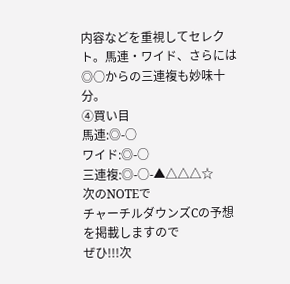内容などを重視してセレクト。馬連・ワイド、さらには◎○からの三連複も妙味十分。
④買い目
馬連:◎-○
ワイド:◎-○
三連複:◎-○-▲△△△☆
次のNOTEで
チャーチルダウンズCの予想を掲載しますので
ぜひ!!!次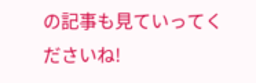の記事も見ていってくださいね!